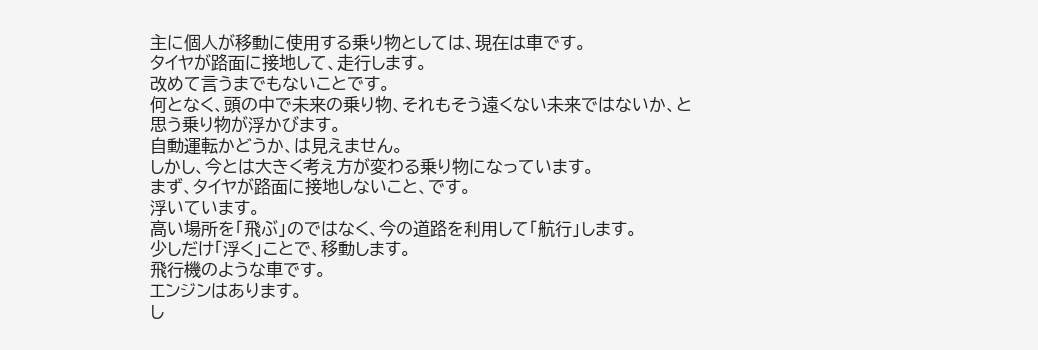主に個人が移動に使用する乗り物としては、現在は車です。
タイヤが路面に接地して、走行します。
改めて言うまでもないことです。
何となく、頭の中で未来の乗り物、それもそう遠くない未来ではないか、と
思う乗り物が浮かびます。
自動運転かどうか、は見えません。
しかし、今とは大きく考え方が変わる乗り物になっています。
まず、タイヤが路面に接地しないこと、です。
浮いています。
高い場所を「飛ぶ」のではなく、今の道路を利用して「航行」します。
少しだけ「浮く」ことで、移動します。
飛行機のような車です。
エンジンはあります。
し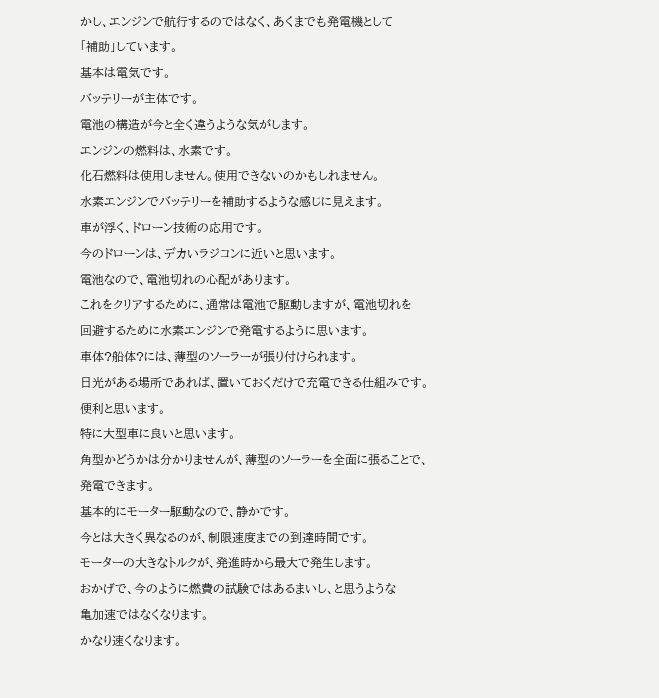かし、エンジンで航行するのではなく、あくまでも発電機として
「補助」しています。
基本は電気です。
バッテリーが主体です。
電池の構造が今と全く違うような気がします。
エンジンの燃料は、水素です。
化石燃料は使用しません。使用できないのかもしれません。
水素エンジンでバッテリーを補助するような感じに見えます。
車が浮く、ドローン技術の応用です。
今のドローンは、デカいラジコンに近いと思います。
電池なので、電池切れの心配があります。
これをクリアするために、通常は電池で駆動しますが、電池切れを
回避するために水素エンジンで発電するように思います。
車体?船体?には、薄型のソーラーが張り付けられます。
日光がある場所であれば、置いておくだけで充電できる仕組みです。
便利と思います。
特に大型車に良いと思います。
角型かどうかは分かりませんが、薄型のソーラーを全面に張ることで、
発電できます。
基本的にモーター駆動なので、静かです。
今とは大きく異なるのが、制限速度までの到達時間です。
モーターの大きなトルクが、発進時から最大で発生します。
おかげで、今のように燃費の試験ではあるまいし、と思うような
亀加速ではなくなります。
かなり速くなります。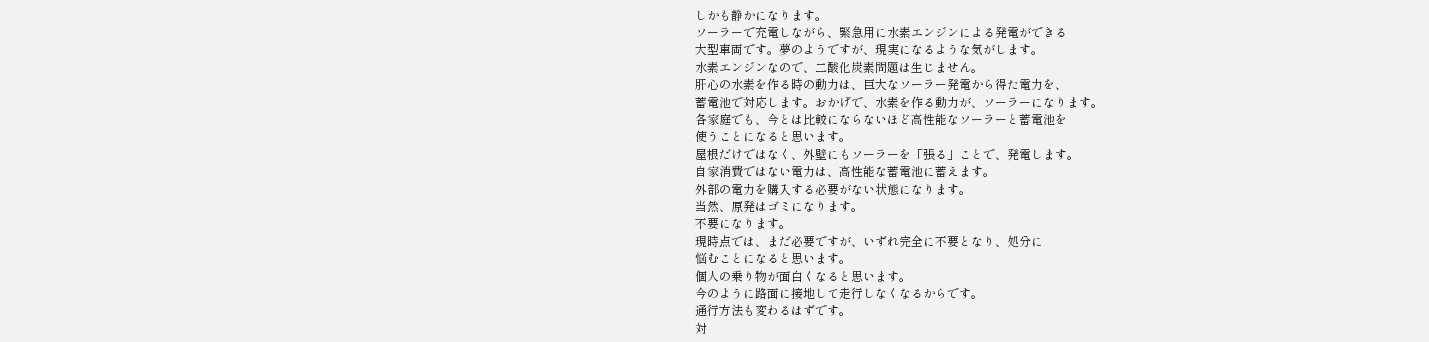しかも静かになります。
ソーラーで充電しながら、緊急用に水素エンジンによる発電ができる
大型車両です。夢のようですが、現実になるような気がします。
水素エンジンなので、二酸化炭素問題は生じません。
肝心の水素を作る時の動力は、巨大なソーラー発電から得た電力を、
蓄電池で対応します。おかげで、水素を作る動力が、ソーラーになります。
各家庭でも、今とは比較にならないほど高性能なソーラーと蓄電池を
使うことになると思います。
屋根だけではなく、外壁にもソーラーを「張る」ことで、発電します。
自家消費ではない電力は、高性能な蓄電池に蓄えます。
外部の電力を購入する必要がない状態になります。
当然、原発はゴミになります。
不要になります。
現時点では、まだ必要ですが、いずれ完全に不要となり、処分に
悩むことになると思います。
個人の乗り物が面白くなると思います。
今のように路面に接地して走行しなくなるからです。
通行方法も変わるはずです。
対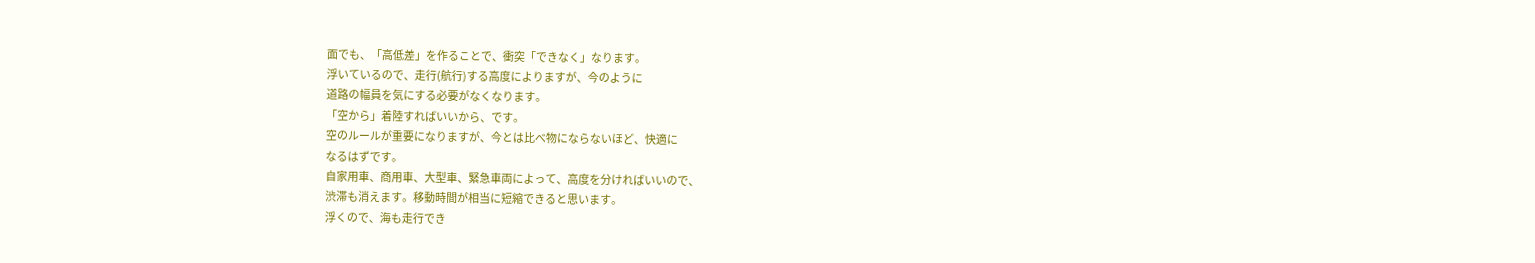面でも、「高低差」を作ることで、衝突「できなく」なります。
浮いているので、走行(航行)する高度によりますが、今のように
道路の幅員を気にする必要がなくなります。
「空から」着陸すればいいから、です。
空のルールが重要になりますが、今とは比べ物にならないほど、快適に
なるはずです。
自家用車、商用車、大型車、緊急車両によって、高度を分ければいいので、
渋滞も消えます。移動時間が相当に短縮できると思います。
浮くので、海も走行でき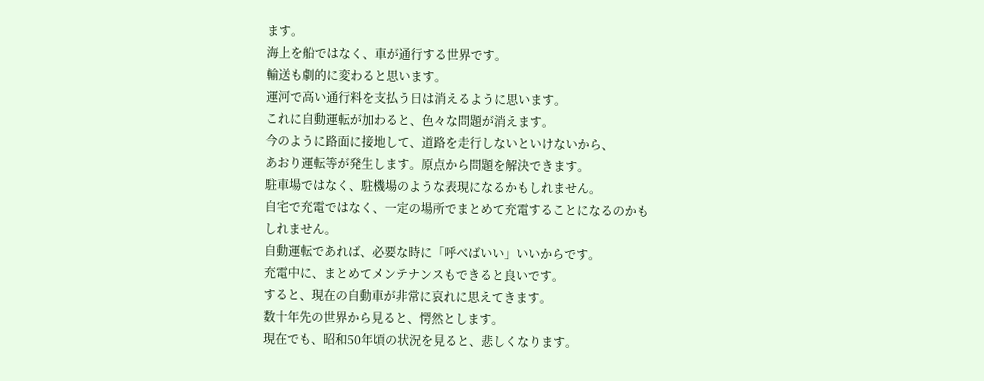ます。
海上を船ではなく、車が通行する世界です。
輸送も劇的に変わると思います。
運河で高い通行料を支払う日は消えるように思います。
これに自動運転が加わると、色々な問題が消えます。
今のように路面に接地して、道路を走行しないといけないから、
あおり運転等が発生します。原点から問題を解決できます。
駐車場ではなく、駐機場のような表現になるかもしれません。
自宅で充電ではなく、一定の場所でまとめて充電することになるのかも
しれません。
自動運転であれば、必要な時に「呼べばいい」いいからです。
充電中に、まとめてメンテナンスもできると良いです。
すると、現在の自動車が非常に哀れに思えてきます。
数十年先の世界から見ると、愕然とします。
現在でも、昭和50年頃の状況を見ると、悲しくなります。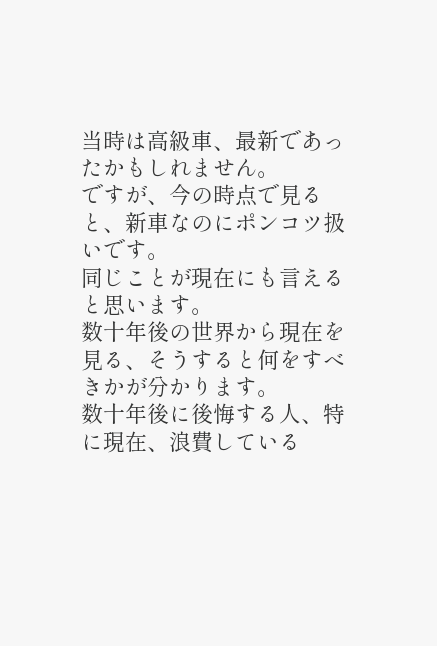当時は高級車、最新であったかもしれません。
ですが、今の時点で見ると、新車なのにポンコツ扱いです。
同じことが現在にも言えると思います。
数十年後の世界から現在を見る、そうすると何をすべきかが分かります。
数十年後に後悔する人、特に現在、浪費している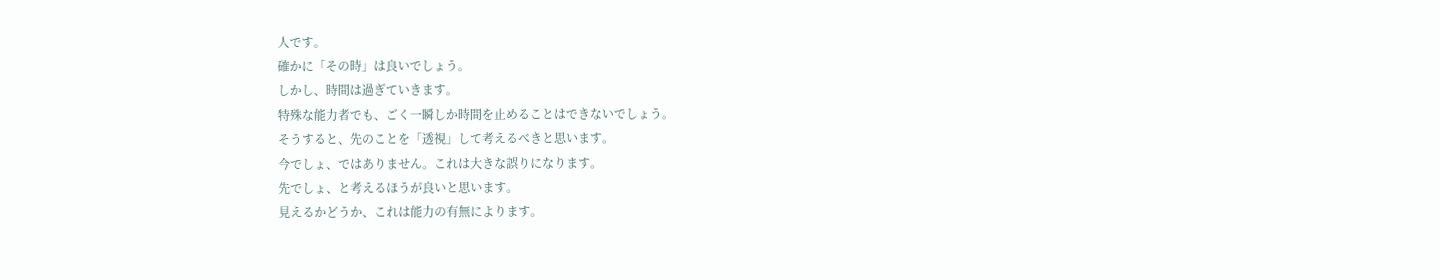人です。
確かに「その時」は良いでしょう。
しかし、時間は過ぎていきます。
特殊な能力者でも、ごく一瞬しか時間を止めることはできないでしょう。
そうすると、先のことを「透視」して考えるべきと思います。
今でしょ、ではありません。これは大きな誤りになります。
先でしょ、と考えるほうが良いと思います。
見えるかどうか、これは能力の有無によります。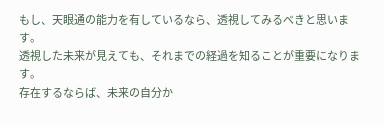もし、天眼通の能力を有しているなら、透視してみるべきと思います。
透視した未来が見えても、それまでの経過を知ることが重要になります。
存在するならば、未来の自分か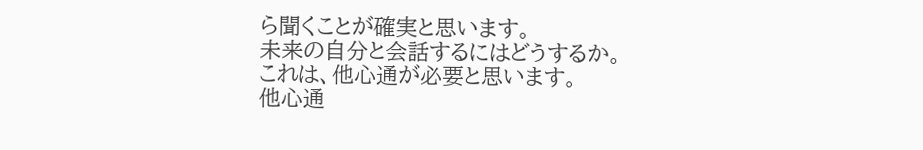ら聞くことが確実と思います。
未来の自分と会話するにはどうするか。
これは、他心通が必要と思います。
他心通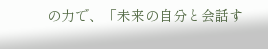の力で、「未来の自分と会話す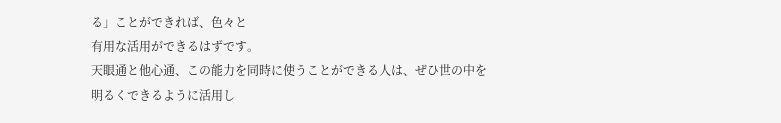る」ことができれば、色々と
有用な活用ができるはずです。
天眼通と他心通、この能力を同時に使うことができる人は、ぜひ世の中を
明るくできるように活用し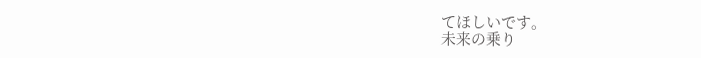てほしいです。
未来の乗り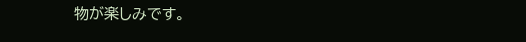物が楽しみです。